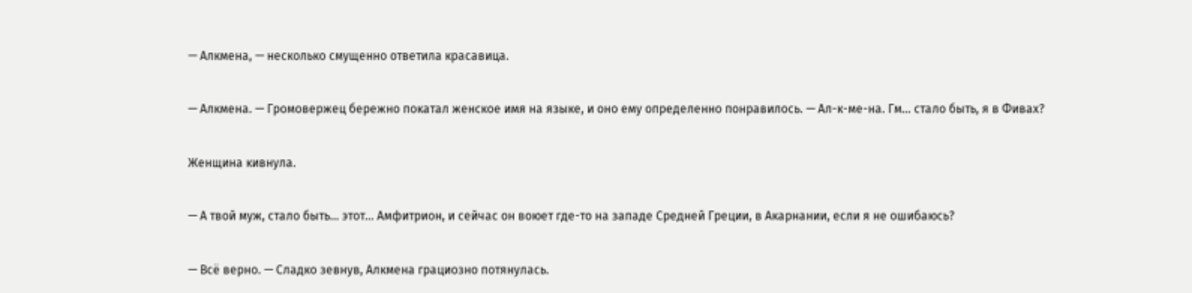— Алкмена, — несколько смущенно ответила красавица.

— Алкмена. — Громовержец бережно покатал женское имя на языке, и оно ему определенно понравилось. — Ал-к-ме-на. Гм… стало быть, я в Фивах?

Женщина кивнула.

— А твой муж, стало быть… этот… Амфитрион, и сейчас он воюет где-то на западе Средней Греции, в Акарнании, если я не ошибаюсь?

— Всё верно. — Сладко зевнув, Алкмена грациозно потянулась.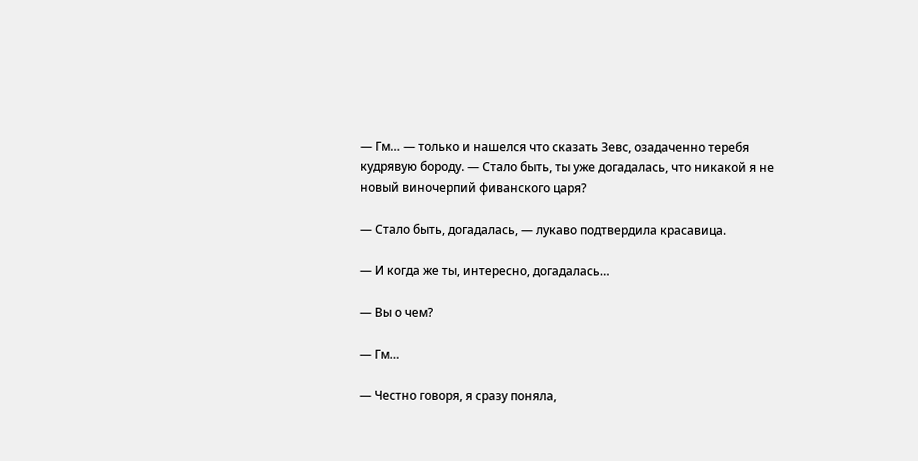— Гм… — только и нашелся что сказать Зевс, озадаченно теребя кудрявую бороду. — Стало быть, ты уже догадалась, что никакой я не новый виночерпий фиванского царя?

— Стало быть, догадалась, — лукаво подтвердила красавица.

— И когда же ты, интересно, догадалась…

— Вы о чем?

— Гм…

— Честно говоря, я сразу поняла,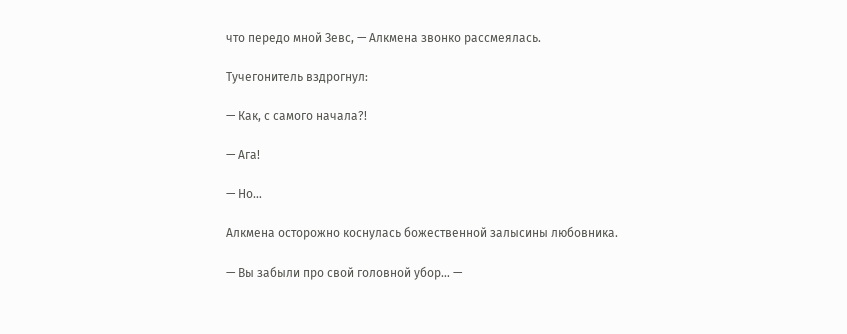что передо мной Зевс, — Алкмена звонко рассмеялась.

Тучегонитель вздрогнул:

— Как, с самого начала?!

— Ага!

— Но…

Алкмена осторожно коснулась божественной залысины любовника.

— Вы забыли про свой головной убор… —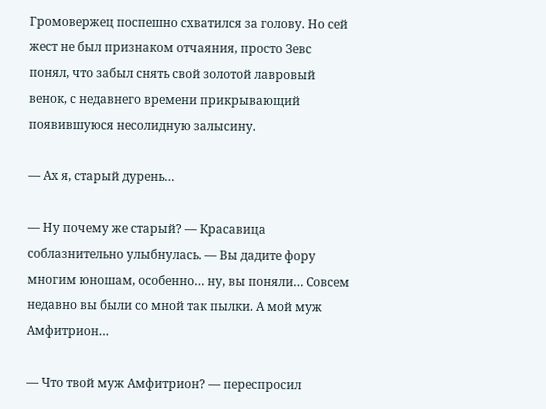Громовержец поспешно схватился за голову. Но сей жест не был признаком отчаяния, просто Зевс понял, что забыл снять свой золотой лавровый венок, с недавнего времени прикрывающий появившуюся несолидную залысину.

— Ах я, старый дурень…

— Ну почему же старый? — Красавица соблазнительно улыбнулась. — Вы дадите фору многим юношам, особенно… ну, вы поняли… Совсем недавно вы были со мной так пылки. А мой муж Амфитрион…

— Что твой муж Амфитрион? — переспросил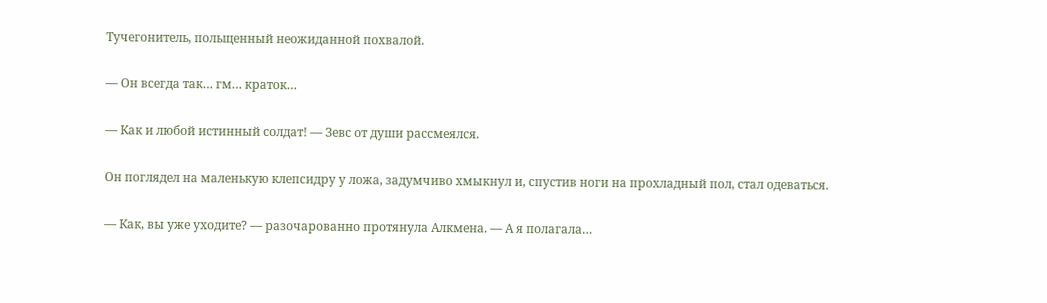Тучегонитель, польщенный неожиданной похвалой.

— Он всегда так… гм… краток…

— Как и любой истинный солдат! — Зевс от души рассмеялся.

Он поглядел на маленькую клепсидру у ложа, задумчиво хмыкнул и, спустив ноги на прохладный пол, стал одеваться.

— Как, вы уже уходите? — разочарованно протянула Алкмена. — А я полагала…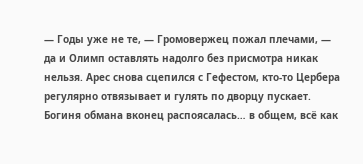— Годы уже не те, — Громовержец пожал плечами, — да и Олимп оставлять надолго без присмотра никак нельзя. Арес снова сцепился с Гефестом, кто-то Цербера регулярно отвязывает и гулять по дворцу пускает. Богиня обмана вконец распоясалась… в общем, всё как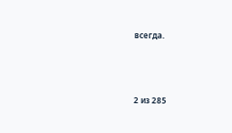всегда.



2 из 285